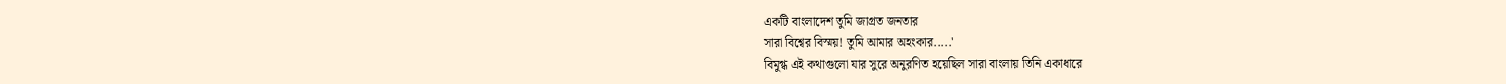একটি বাংলাদেশ তুমি জাগ্রত জনতার
সারা বিশ্বের বিস্ময়! তুমি আমার অহংকার.....'
বিমুগ্ধ এই কথাগুলো যার সুরে অনুরণিত হয়েছিল সারা বাংলায় তিনি একাধারে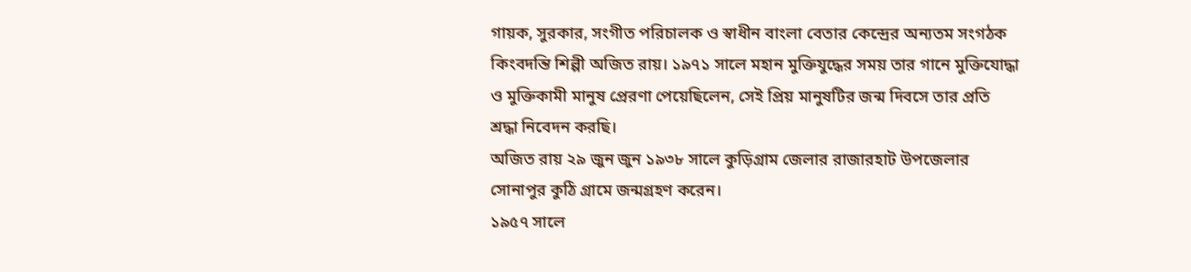গায়ক, সুরকার, সংগীত পরিচালক ও স্বাধীন বাংলা বেতার কেন্দ্রের অন্যতম সংগঠক কিংবদন্তি শিল্পী অজিত রায়। ১৯৭১ সালে মহান মুক্তিযুদ্ধের সময় তার গানে মুক্তিযোদ্ধা ও মুক্তিকামী মানুষ প্রেরণা পেয়েছিলেন, সেই প্রিয় মানুষটির জন্ম দিবসে তার প্রতি শ্রদ্ধা নিবেদন করছি।
অজিত রায় ২৯ জুন জুন ১৯৩৮ সালে কুড়িগ্রাম জেলার রাজারহাট উপজেলার সোনাপুর কুঠি গ্রামে জন্মগ্রহণ করেন।
১৯৫৭ সালে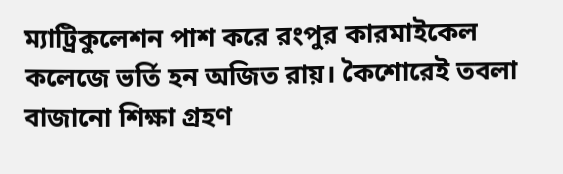ম্যাট্রিকুলেশন পাশ করে রংপুর কারমাইকেল কলেজে ভর্তি হন অজিত রায়। কৈশোরেই তবলা বাজানো শিক্ষা গ্রহণ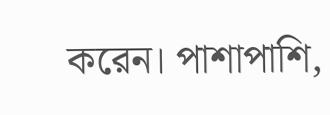করেন। পাশাপাশি,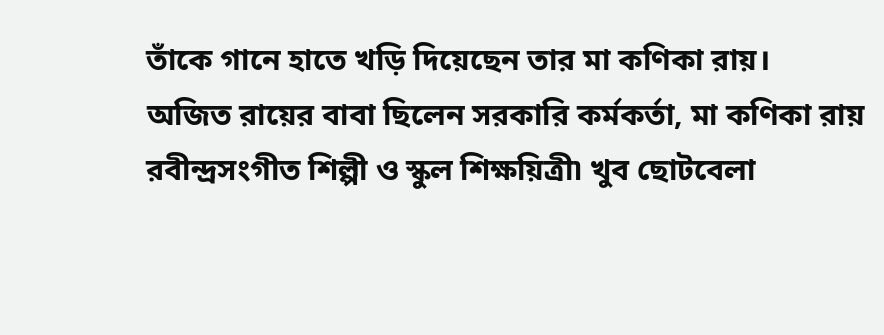তাঁকে গানে হাতে খড়ি দিয়েছেন তার মা কণিকা রায়।
অজিত রায়ের বাবা ছিলেন সরকারি কর্মকর্তা, মা কণিকা রায় রবীন্দ্রসংগীত শিল্পী ও স্কুল শিক্ষয়িত্রী৷ খুব ছোটবেলা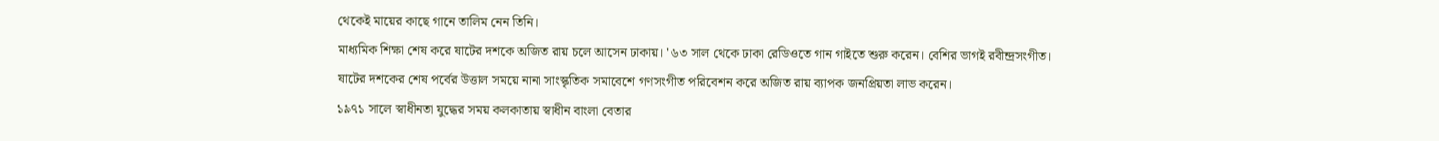থেকেই মায়ের কাছে গানে তালিম নেন তিনি।
মাধ্যমিক শিক্ষা শেষ করে ষাটের দশকে অজিত রায় চলে আসেন ঢাকায়। '৬৩ সাল থেকে ঢাকা রেডিওতে গান গাইতে শুরু করেন। বেশির ভাগই রবীন্দ্রসংগীত।
ষাটের দশকের শেষ পর্বের উত্তাল সময়ে নানা সাংস্কৃতিক সমাবেশে গণসংগীত পরিবেশন করে অজিত রায় ব্যাপক জনপ্রিয়তা লাভ করেন।
১৯৭১ সালে স্বাধীনতা যুদ্ধের সময় কলকাতায় স্বাধীন বাংলা বেতার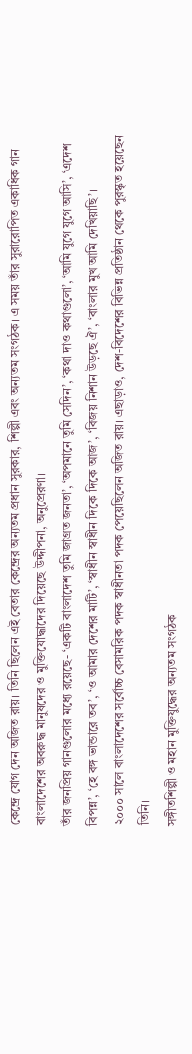কেন্দ্রে যোগ দেন অজিত রায়। তিনি ছিলেন এই বেতার কেন্দ্রের অন্যতম প্রধান সুরকার, শিল্পী এবং অন্যতম সংগঠক। এ সময় তাঁর সুরারোপিত একাধিক গান বাংলাদেশের অবরুদ্ধ মানুষদের ও মুক্তিযোদ্ধাদের দিয়েছে উদ্দীপনা, অনুপ্রেরণা।
তাঁর জনপ্রিয় গানগুলোর মধ্যে রয়েছে- ‘একটি বাংলাদেশ তুমি জাগ্রত জনতা’, ‘অপমানে তুমি সেদিন’, ‘কথা দাও কথাগুলো’, ‘আমি যুগে যুগে আসি’, ‘এদেশ বিপন্ন’, ‘হে বঙ্গ ভান্ডারে তব’, ‘ও আমার দেশের মাটি’, ‘স্বাধীন স্বাধীন দিকে দিকে আজ’, ‘বিজয় নিশান উড়ছে ঐ’, ‘বাংলার মুখ আমি দেখিয়াছি’।
২০০০ সালে বাংলাদেশের সর্বোচ্চ বেসামরিক পদক স্বাধীনতা পদক পেয়েছিলেন অজিত রায়। এছাড়াও, দেশ-বিদেশের বিভিন্ন প্রতিষ্ঠান থেকে পুরস্কৃত হয়েছেন তিনি।
সঙ্গীতশিল্পী ও মহান মুক্তিযুদ্ধের অন্যতম সংগঠক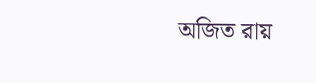অজিত রায়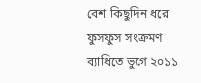বেশ কিছুদিন ধরে ফুসফুস সংক্রমণ ব্যাধিতে ভুগে ২০১১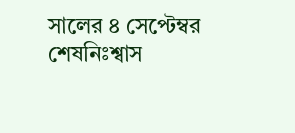সালের ৪ সেপ্টেম্বর শেষনিঃশ্বাস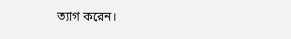ত্যাগ করেন।